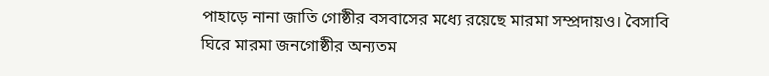পাহাড়ে নানা জাতি গোষ্ঠীর বসবাসের মধ্যে রয়েছে মারমা সম্প্রদায়ও। বৈসাবি ঘিরে মারমা জনগোষ্ঠীর অন্যতম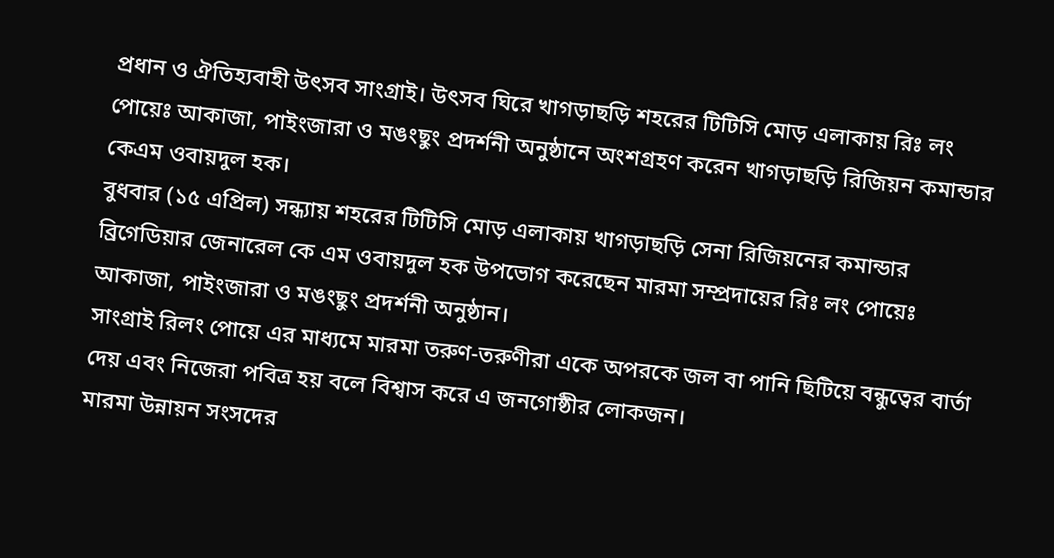প্রধান ও ঐতিহ্যবাহী উৎসব সাংগ্রাই। উৎসব ঘিরে খাগড়াছড়ি শহরের টিটিসি মোড় এলাকায় রিঃ লং পোয়েঃ আকাজা, পাইংজারা ও মঙংছুং প্রদর্শনী অনুষ্ঠানে অংশগ্রহণ করেন খাগড়াছড়ি রিজিয়ন কমান্ডার কেএম ওবায়দুল হক।
বুধবার (১৫ এপ্রিল) সন্ধ্যায় শহরের টিটিসি মোড় এলাকায় খাগড়াছড়ি সেনা রিজিয়নের কমান্ডার ব্রিগেডিয়ার জেনারেল কে এম ওবায়দুল হক উপভোগ করেছেন মারমা সম্প্রদায়ের রিঃ লং পোয়েঃ আকাজা, পাইংজারা ও মঙংছুং প্রদর্শনী অনুষ্ঠান।
সাংগ্রাই রিলং পোয়ে এর মাধ্যমে মারমা তরুণ-তরুণীরা একে অপরকে জল বা পানি ছিটিয়ে বন্ধুত্বের বার্তা দেয় এবং নিজেরা পবিত্র হয় বলে বিশ্বাস করে এ জনগোষ্ঠীর লোকজন।
মারমা উন্নায়ন সংসদের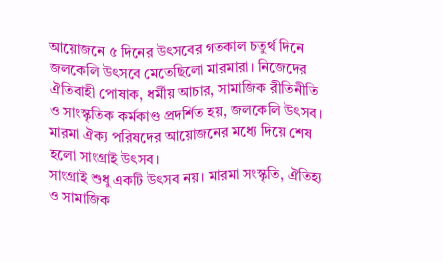আয়োজনে ৫ দিনের উৎসবের গতকাল চতুর্থ দিনে জলকেলি উৎসবে মেতেছিলো মারমারা। নিজেদের ঐতিবাহী পোষাক, ধর্মীয় আচার, সামাজিক রীতিনীতি ও সাংস্কৃতিক কর্মকাণ্ড প্রদর্শিত হয়, জলকেলি উৎসব। মারমা ঐক্য পরিষদের আয়োজনের মধ্যে দিয়ে শেষ হলো সাংগ্রাই উৎসব।
সাংগ্রাই শুধু একটি উৎসব নয়। মারমা সংস্কৃতি, ঐতিহ্য ও সামাজিক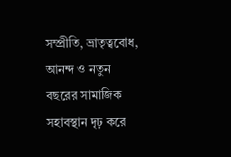সম্প্রীতি, ভ্রাতৃত্ববোধ, আনন্দ ও নতুন বছরের সামাজিক সহাবস্থান দৃঢ় করে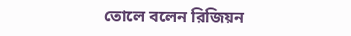তোলে বলেন রিজিয়ন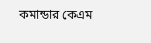কমান্ডার কেএম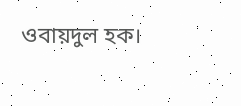ওবায়দুল হক।